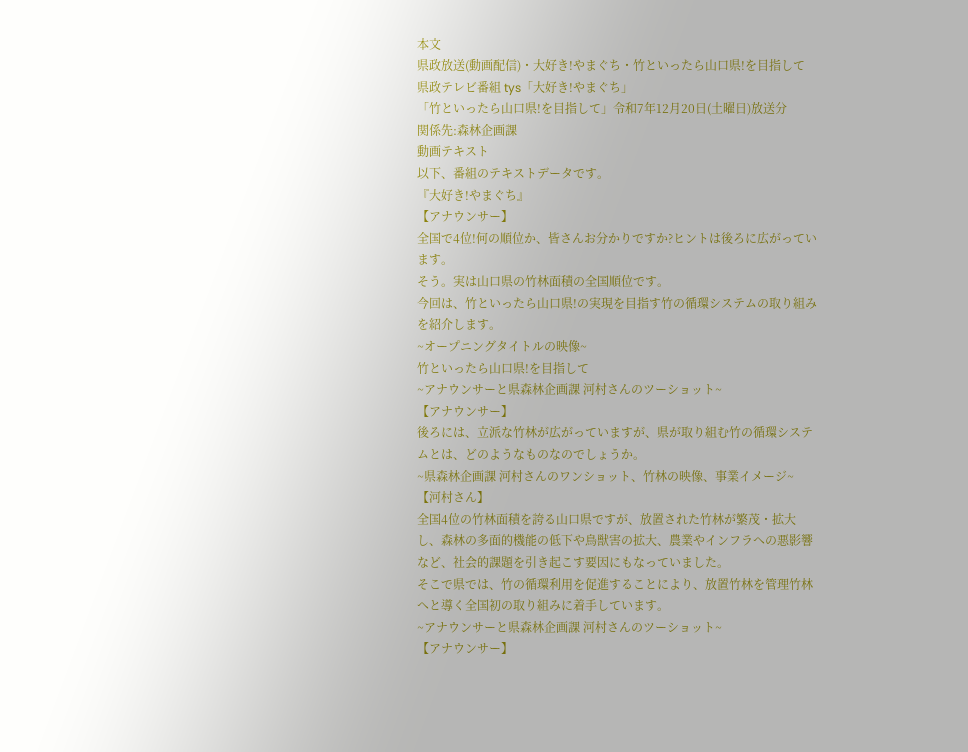本文
県政放送(動画配信)・大好き!やまぐち・竹といったら山口県!を目指して
県政テレビ番組 tys「大好き!やまぐち」
「竹といったら山口県!を目指して」令和7年12月20日(土曜日)放送分
関係先:森林企画課
動画テキスト
以下、番組のテキストデータです。
『大好き!やまぐち』
【アナウンサー】
全国で4位!何の順位か、皆さんお分かりですか?ヒントは後ろに広がっています。
そう。実は山口県の竹林面積の全国順位です。
今回は、竹といったら山口県!の実現を目指す竹の循環システムの取り組みを紹介します。
~オープニングタイトルの映像~
竹といったら山口県!を目指して
~アナウンサーと県森林企画課 河村さんのツーショット~
【アナウンサー】
後ろには、立派な竹林が広がっていますが、県が取り組む竹の循環システムとは、どのようなものなのでしょうか。
~県森林企画課 河村さんのワンショット、竹林の映像、事業イメージ~
【河村さん】
全国4位の竹林面積を誇る山口県ですが、放置された竹林が繁茂・拡大し、森林の多面的機能の低下や鳥獣害の拡大、農業やインフラへの悪影響など、社会的課題を引き起こす要因にもなっていました。
そこで県では、竹の循環利用を促進することにより、放置竹林を管理竹林へと導く全国初の取り組みに着手しています。
~アナウンサーと県森林企画課 河村さんのツーショット~
【アナウンサー】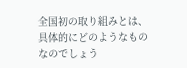全国初の取り組みとは、具体的にどのようなものなのでしょう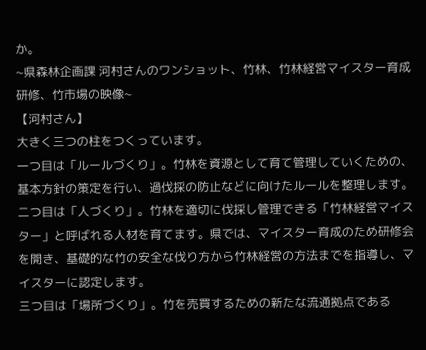か。
~県森林企画課 河村さんのワンショット、竹林、竹林経営マイスター育成研修、竹市場の映像~
【河村さん】
大きく三つの柱をつくっています。
一つ目は「ルールづくり」。竹林を資源として育て管理していくための、基本方針の策定を行い、過伐採の防止などに向けたルールを整理します。
二つ目は「人づくり」。竹林を適切に伐採し管理できる「竹林経営マイスター」と呼ばれる人材を育てます。県では、マイスター育成のため研修会を開き、基礎的な竹の安全な伐り方から竹林経営の方法までを指導し、マイスターに認定します。
三つ目は「場所づくり」。竹を売買するための新たな流通拠点である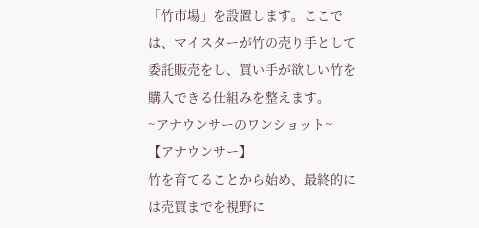「竹市場」を設置します。ここでは、マイスターが竹の売り手として委託販売をし、買い手が欲しい竹を購入できる仕組みを整えます。
~アナウンサーのワンショット~
【アナウンサー】
竹を育てることから始め、最終的には売買までを視野に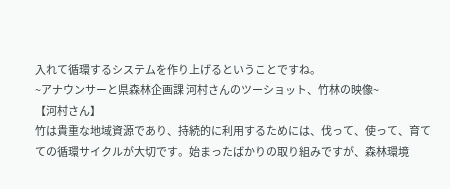入れて循環するシステムを作り上げるということですね。
~アナウンサーと県森林企画課 河村さんのツーショット、竹林の映像~
【河村さん】
竹は貴重な地域資源であり、持続的に利用するためには、伐って、使って、育てての循環サイクルが大切です。始まったばかりの取り組みですが、森林環境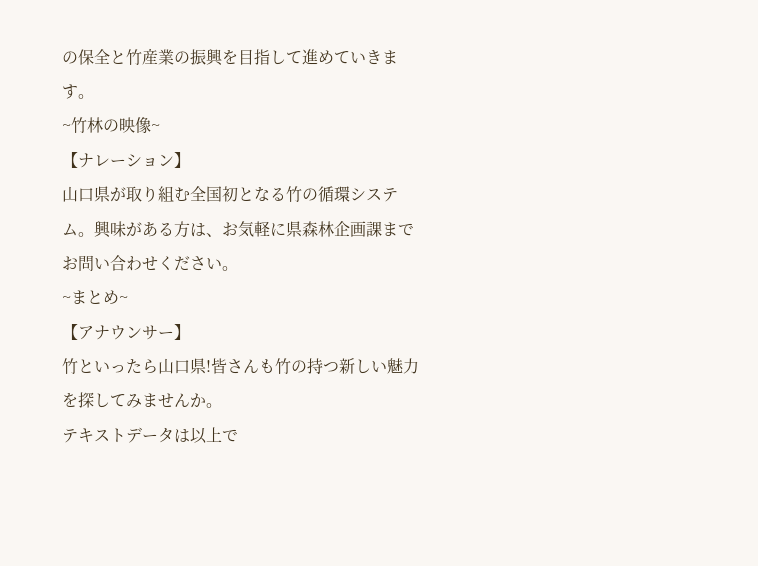の保全と竹産業の振興を目指して進めていきます。
~竹林の映像~
【ナレーション】
山口県が取り組む全国初となる竹の循環システム。興味がある方は、お気軽に県森林企画課までお問い合わせください。
~まとめ~
【アナウンサー】
竹といったら山口県!皆さんも竹の持つ新しい魅力を探してみませんか。
テキストデータは以上で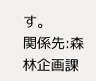す。
関係先:森林企画課